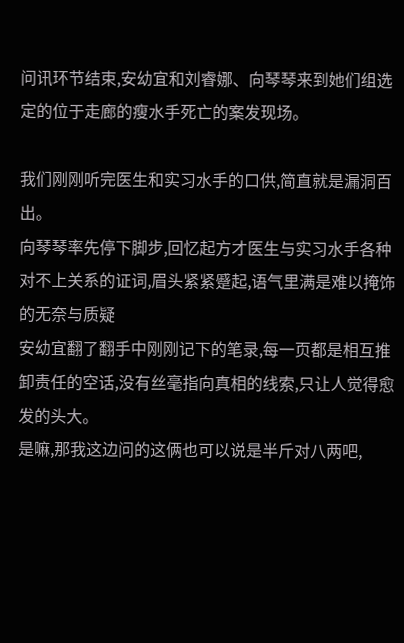问讯环节结束,安幼宜和刘睿娜、向琴琴来到她们组选定的位于走廊的瘦水手死亡的案发现场。

我们刚刚听完医生和实习水手的口供,简直就是漏洞百出。
向琴琴率先停下脚步,回忆起方才医生与实习水手各种对不上关系的证词,眉头紧紧蹙起,语气里满是难以掩饰的无奈与质疑
安幼宜翻了翻手中刚刚记下的笔录,每一页都是相互推卸责任的空话,没有丝毫指向真相的线索,只让人觉得愈发的头大。
是嘛,那我这边问的这俩也可以说是半斤对八两吧,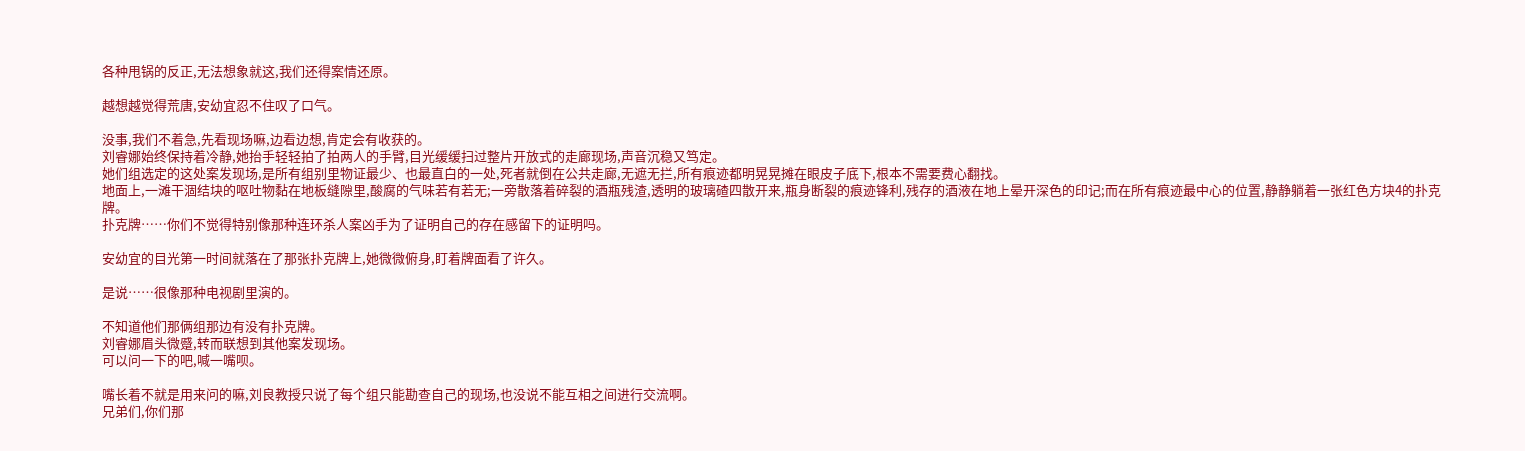各种甩锅的反正,无法想象就这,我们还得案情还原。

越想越觉得荒唐,安幼宜忍不住叹了口气。

没事,我们不着急,先看现场嘛,边看边想,肯定会有收获的。
刘睿娜始终保持着冷静,她抬手轻轻拍了拍两人的手臂,目光缓缓扫过整片开放式的走廊现场,声音沉稳又笃定。
她们组选定的这处案发现场,是所有组别里物证最少、也最直白的一处,死者就倒在公共走廊,无遮无拦,所有痕迹都明晃晃摊在眼皮子底下,根本不需要费心翻找。
地面上,一滩干涸结块的呕吐物黏在地板缝隙里,酸腐的气味若有若无;一旁散落着碎裂的酒瓶残渣,透明的玻璃碴四散开来,瓶身断裂的痕迹锋利,残存的酒液在地上晕开深色的印记;而在所有痕迹最中心的位置,静静躺着一张红色方块4的扑克牌。
扑克牌……你们不觉得特别像那种连环杀人案凶手为了证明自己的存在感留下的证明吗。

安幼宜的目光第一时间就落在了那张扑克牌上,她微微俯身,盯着牌面看了许久。

是说……很像那种电视剧里演的。

不知道他们那俩组那边有没有扑克牌。
刘睿娜眉头微蹙,转而联想到其他案发现场。
可以问一下的吧,喊一嘴呗。

嘴长着不就是用来问的嘛,刘良教授只说了每个组只能勘查自己的现场,也没说不能互相之间进行交流啊。
兄弟们,你们那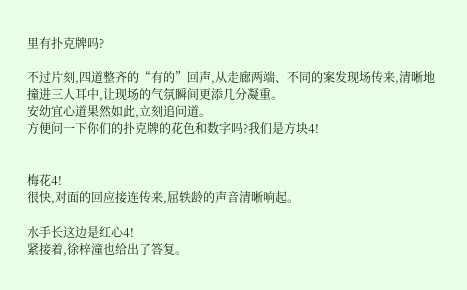里有扑克牌吗?

不过片刻,四道整齐的“有的”回声,从走廊两端、不同的案发现场传来,清晰地撞进三人耳中,让现场的气氛瞬间更添几分凝重。
安幼宜心道果然如此,立刻追问道。
方便问一下你们的扑克牌的花色和数字吗?我们是方块4!


梅花4!
很快,对面的回应接连传来,屈轶龄的声音清晰响起。

水手长这边是红心4!
紧接着,徐梓潼也给出了答复。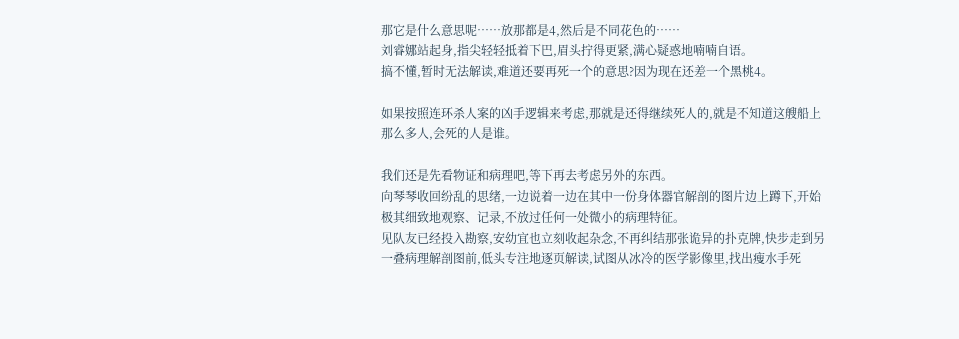那它是什么意思呢……放那都是4,然后是不同花色的……
刘睿娜站起身,指尖轻轻抵着下巴,眉头拧得更紧,满心疑惑地喃喃自语。
搞不懂,暂时无法解读,难道还要再死一个的意思?因为现在还差一个黑桃4。

如果按照连环杀人案的凶手逻辑来考虑,那就是还得继续死人的,就是不知道这艘船上那么多人,会死的人是谁。

我们还是先看物证和病理吧,等下再去考虑另外的东西。
向琴琴收回纷乱的思绪,一边说着一边在其中一份身体器官解剖的图片边上蹲下,开始极其细致地观察、记录,不放过任何一处微小的病理特征。
见队友已经投入勘察,安幼宜也立刻收起杂念,不再纠结那张诡异的扑克牌,快步走到另一叠病理解剖图前,低头专注地逐页解读,试图从冰冷的医学影像里,找出瘦水手死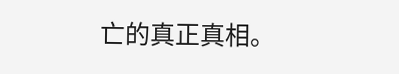亡的真正真相。